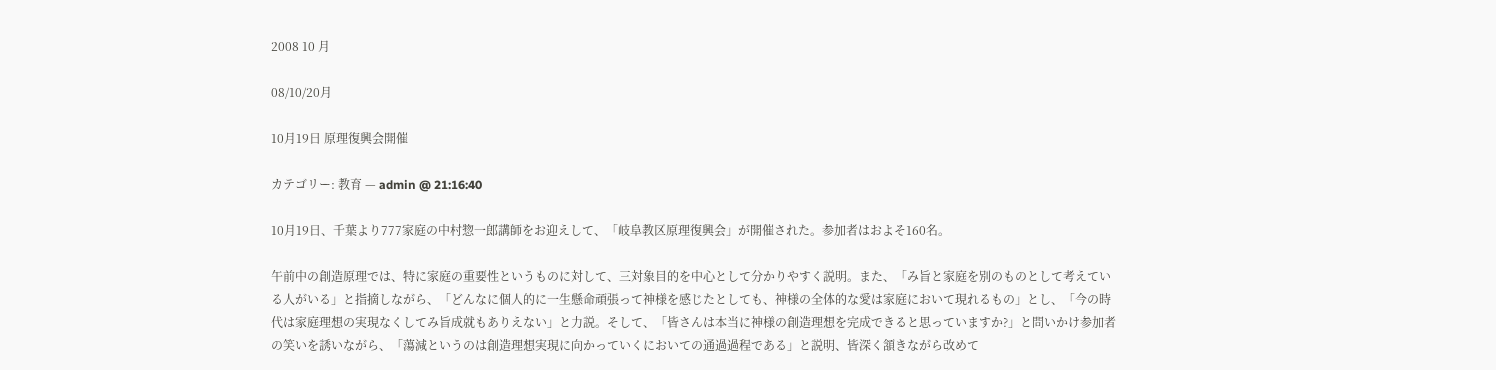2008 10 月

08/10/20月

10月19日 原理復興会開催

カテゴリー: 教育 — admin @ 21:16:40

10月19日、千葉より777家庭の中村惣一郎講師をお迎えして、「岐阜教区原理復興会」が開催された。参加者はおよそ160名。

午前中の創造原理では、特に家庭の重要性というものに対して、三対象目的を中心として分かりやすく説明。また、「み旨と家庭を別のものとして考えている人がいる」と指摘しながら、「どんなに個人的に一生懸命頑張って神様を感じたとしても、神様の全体的な愛は家庭において現れるもの」とし、「今の時代は家庭理想の実現なくしてみ旨成就もありえない」と力説。そして、「皆さんは本当に神様の創造理想を完成できると思っていますか?」と問いかけ参加者の笑いを誘いながら、「蕩減というのは創造理想実現に向かっていくにおいての通過過程である」と説明、皆深く頷きながら改めて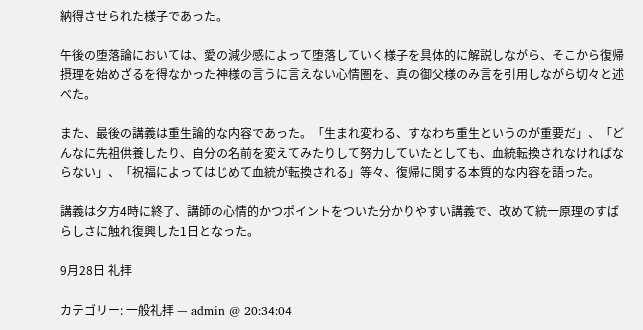納得させられた様子であった。

午後の堕落論においては、愛の減少感によって堕落していく様子を具体的に解説しながら、そこから復帰摂理を始めざるを得なかった神様の言うに言えない心情圏を、真の御父様のみ言を引用しながら切々と述べた。

また、最後の講義は重生論的な内容であった。「生まれ変わる、すなわち重生というのが重要だ」、「どんなに先祖供養したり、自分の名前を変えてみたりして努力していたとしても、血統転換されなければならない」、「祝福によってはじめて血統が転換される」等々、復帰に関する本質的な内容を語った。

講義は夕方4時に終了、講師の心情的かつポイントをついた分かりやすい講義で、改めて統一原理のすばらしさに触れ復興した1日となった。

9月28日 礼拝

カテゴリー: 一般礼拝 — admin @ 20:34:04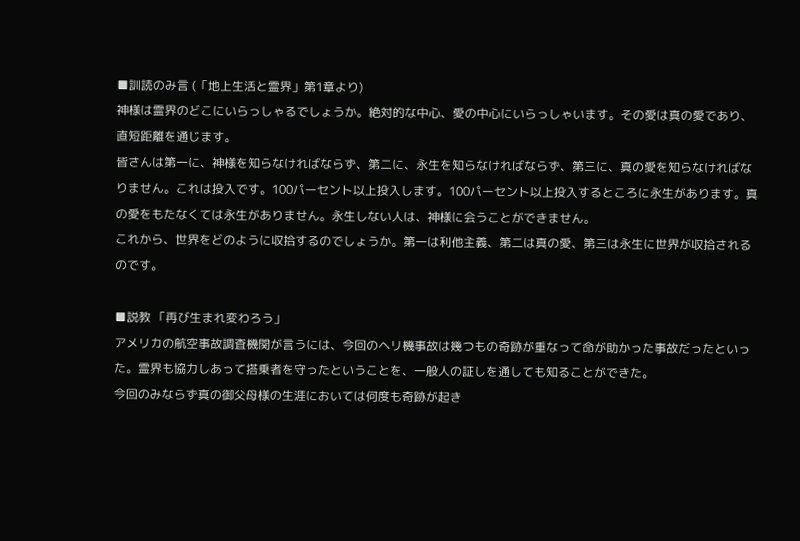■訓読のみ言 (「地上生活と霊界」第1章より)
神様は霊界のどこにいらっしゃるでしょうか。絶対的な中心、愛の中心にいらっしゃいます。その愛は真の愛であり、直短距離を通じます。
皆さんは第一に、神様を知らなければならず、第二に、永生を知らなければならず、第三に、真の愛を知らなければなりません。これは投入です。100パーセント以上投入します。100パーセント以上投入するところに永生があります。真の愛をもたなくては永生がありません。永生しない人は、神様に会うことができません。
これから、世界をどのように収拾するのでしょうか。第一は利他主義、第二は真の愛、第三は永生に世界が収拾されるのです。

■説教 「再び生まれ変わろう」
アメリカの航空事故調査機関が言うには、今回のヘリ機事故は幾つもの奇跡が重なって命が助かった事故だったといった。霊界も協力しあって搭乗者を守ったということを、一般人の証しを通しても知ることができた。
今回のみならず真の御父母様の生涯においては何度も奇跡が起き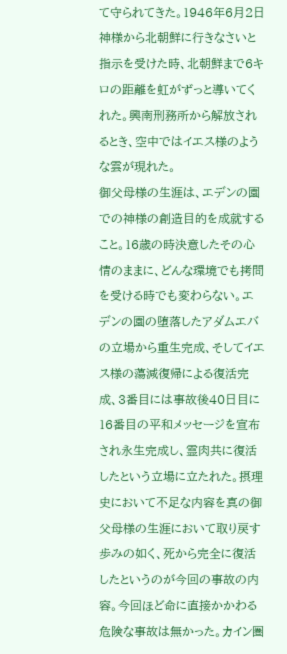て守られてきた。1946年6月2日神様から北朝鮮に行きなさいと指示を受けた時、北朝鮮まで6キロの距離を虹がずっと導いてくれた。興南刑務所から解放されるとき、空中ではイエス様のような雲が現れた。
御父母様の生涯は、エデンの園での神様の創造目的を成就すること。16歳の時決意したその心情のままに、どんな環境でも拷問を受ける時でも変わらない。エデンの園の堕落したアダムエバの立場から重生完成、そしてイエス様の蕩減復帰による復活完成、3番目には事故後40日目に16番目の平和メッセージを宣布され永生完成し、霊肉共に復活したという立場に立たれた。摂理史において不足な内容を真の御父母様の生涯において取り戻す歩みの如く、死から完全に復活したというのが今回の事故の内容。今回ほど命に直接かかわる危険な事故は無かった。カイン圏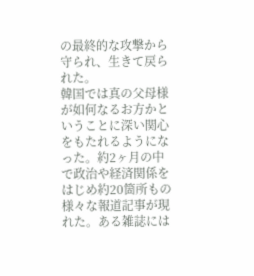の最終的な攻撃から守られ、生きて戻られた。
韓国では真の父母様が如何なるお方かということに深い関心をもたれるようになった。約2ヶ月の中で政治や経済関係をはじめ約20箇所もの様々な報道記事が現れた。ある雑誌には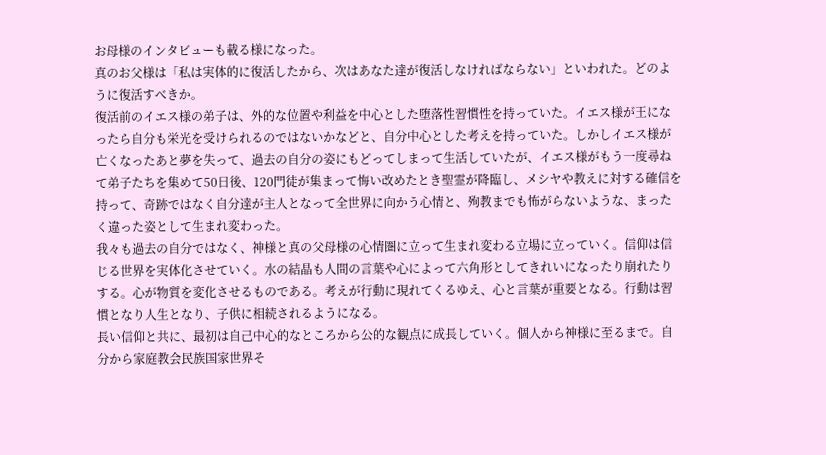お母様のインタビューも載る様になった。
真のお父様は「私は実体的に復活したから、次はあなた達が復活しなければならない」といわれた。どのように復活すべきか。
復活前のイエス様の弟子は、外的な位置や利益を中心とした堕落性習慣性を持っていた。イエス様が王になったら自分も栄光を受けられるのではないかなどと、自分中心とした考えを持っていた。しかしイエス様が亡くなったあと夢を失って、過去の自分の姿にもどってしまって生活していたが、イエス様がもう一度尋ねて弟子たちを集めて50日後、120門徒が集まって悔い改めたとき聖霊が降臨し、メシヤや教えに対する確信を持って、奇跡ではなく自分達が主人となって全世界に向かう心情と、殉教までも怖がらないような、まったく違った姿として生まれ変わった。
我々も過去の自分ではなく、神様と真の父母様の心情圏に立って生まれ変わる立場に立っていく。信仰は信じる世界を実体化させていく。水の結晶も人間の言葉や心によって六角形としてきれいになったり崩れたりする。心が物質を変化させるものである。考えが行動に現れてくるゆえ、心と言葉が重要となる。行動は習慣となり人生となり、子供に相続されるようになる。
長い信仰と共に、最初は自己中心的なところから公的な観点に成長していく。個人から神様に至るまで。自分から家庭教会民族国家世界そ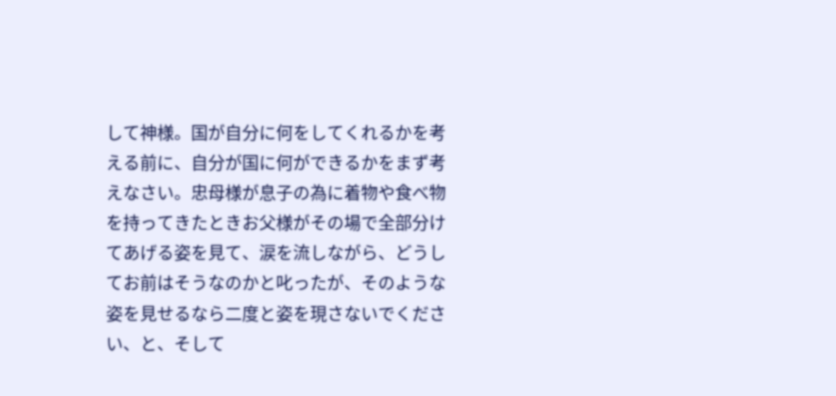して神様。国が自分に何をしてくれるかを考える前に、自分が国に何ができるかをまず考えなさい。忠母様が息子の為に着物や食べ物を持ってきたときお父様がその場で全部分けてあげる姿を見て、涙を流しながら、どうしてお前はそうなのかと叱ったが、そのような姿を見せるなら二度と姿を現さないでください、と、そして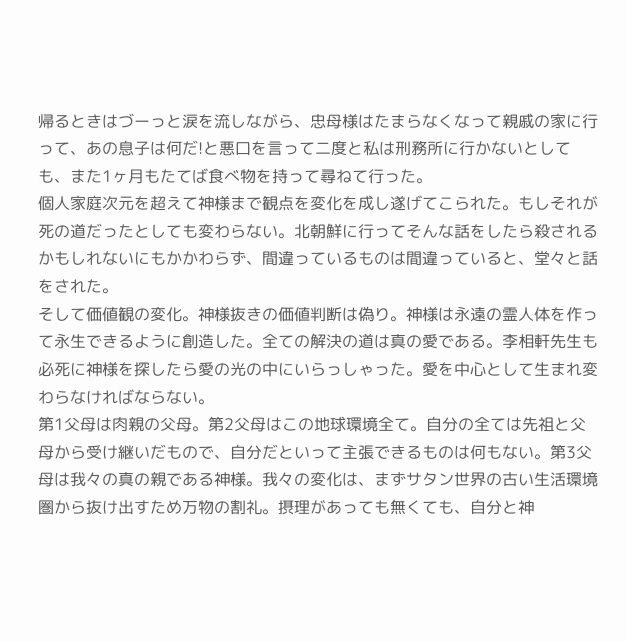帰るときはづーっと涙を流しながら、忠母様はたまらなくなって親戚の家に行って、あの息子は何だ!と悪口を言って二度と私は刑務所に行かないとしても、また1ヶ月もたてば食べ物を持って尋ねて行った。
個人家庭次元を超えて神様まで観点を変化を成し遂げてこられた。もしそれが死の道だったとしても変わらない。北朝鮮に行ってそんな話をしたら殺されるかもしれないにもかかわらず、間違っているものは間違っていると、堂々と話をされた。
そして価値観の変化。神様抜きの価値判断は偽り。神様は永遠の霊人体を作って永生できるように創造した。全ての解決の道は真の愛である。李相軒先生も必死に神様を探したら愛の光の中にいらっしゃった。愛を中心として生まれ変わらなければならない。
第1父母は肉親の父母。第2父母はこの地球環境全て。自分の全ては先祖と父母から受け継いだもので、自分だといって主張できるものは何もない。第3父母は我々の真の親である神様。我々の変化は、まずサタン世界の古い生活環境圏から抜け出すため万物の割礼。摂理があっても無くても、自分と神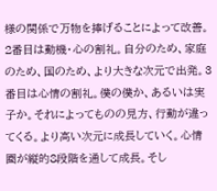様の関係で万物を捧げることによって改善。2番目は動機・心の割礼。自分のため、家庭のため、国のため、より大きな次元で出発。3番目は心情の割礼。僕の僕か、あるいは実子か。それによってものの見方、行動が違ってくる。より高い次元に成長していく。心情圏が縦的8段階を通して成長。そし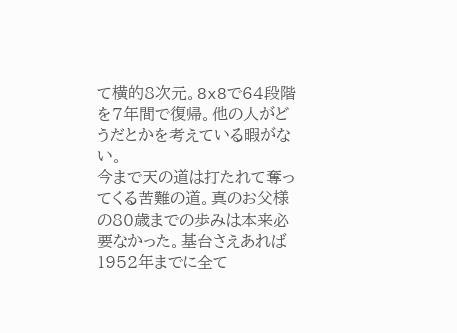て横的8次元。8x8で64段階を7年間で復帰。他の人がどうだとかを考えている暇がない。
今まで天の道は打たれて奪ってくる苦難の道。真のお父様の80歳までの歩みは本来必要なかった。基台さえあれば1952年までに全て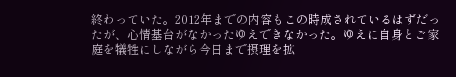終わっていた。2012年までの内容もこの時成されているはずだったが、心情基台がなかったゆえできなかった。ゆえに自身とご家庭を犠牲にしながら今日まで摂理を拡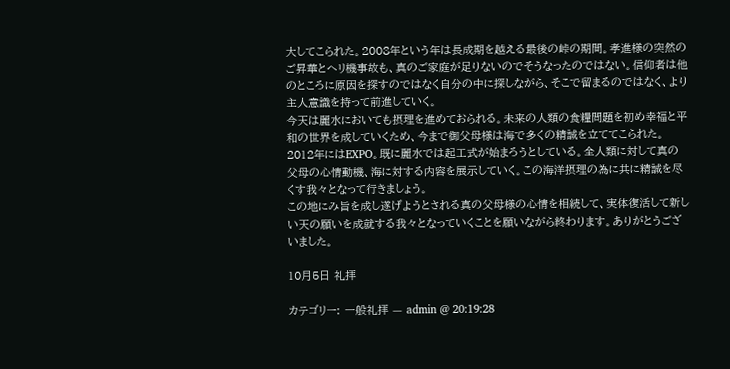大してこられた。2008年という年は長成期を越える最後の峠の期間。孝進様の突然のご昇華とヘリ機事故も、真のご家庭が足りないのでそうなったのではない。信仰者は他のところに原因を探すのではなく自分の中に探しながら、そこで留まるのではなく、より主人意識を持って前進していく。
今天は麗水においても摂理を進めておられる。未来の人類の食糧問題を初め幸福と平和の世界を成していくため、今まで御父母様は海で多くの精誠を立ててこられた。2012年にはEXPO。既に麗水では起工式が始まろうとしている。全人類に対して真の父母の心情動機、海に対する内容を展示していく。この海洋摂理の為に共に精誠を尽くす我々となって行きましょう。
この地にみ旨を成し遂げようとされる真の父母様の心情を相続して、実体復活して新しい天の願いを成就する我々となっていくことを願いながら終わります。ありがとうございました。

10月5日 礼拝

カテゴリー: 一般礼拝 — admin @ 20:19:28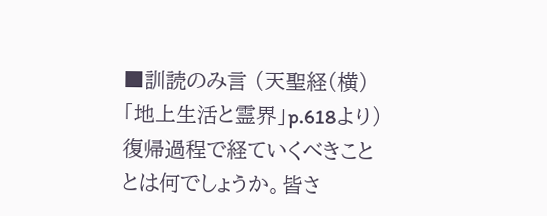■訓読のみ言 (天聖経(横)「地上生活と霊界」p.618より)
復帰過程で経ていくべきこととは何でしょうか。皆さ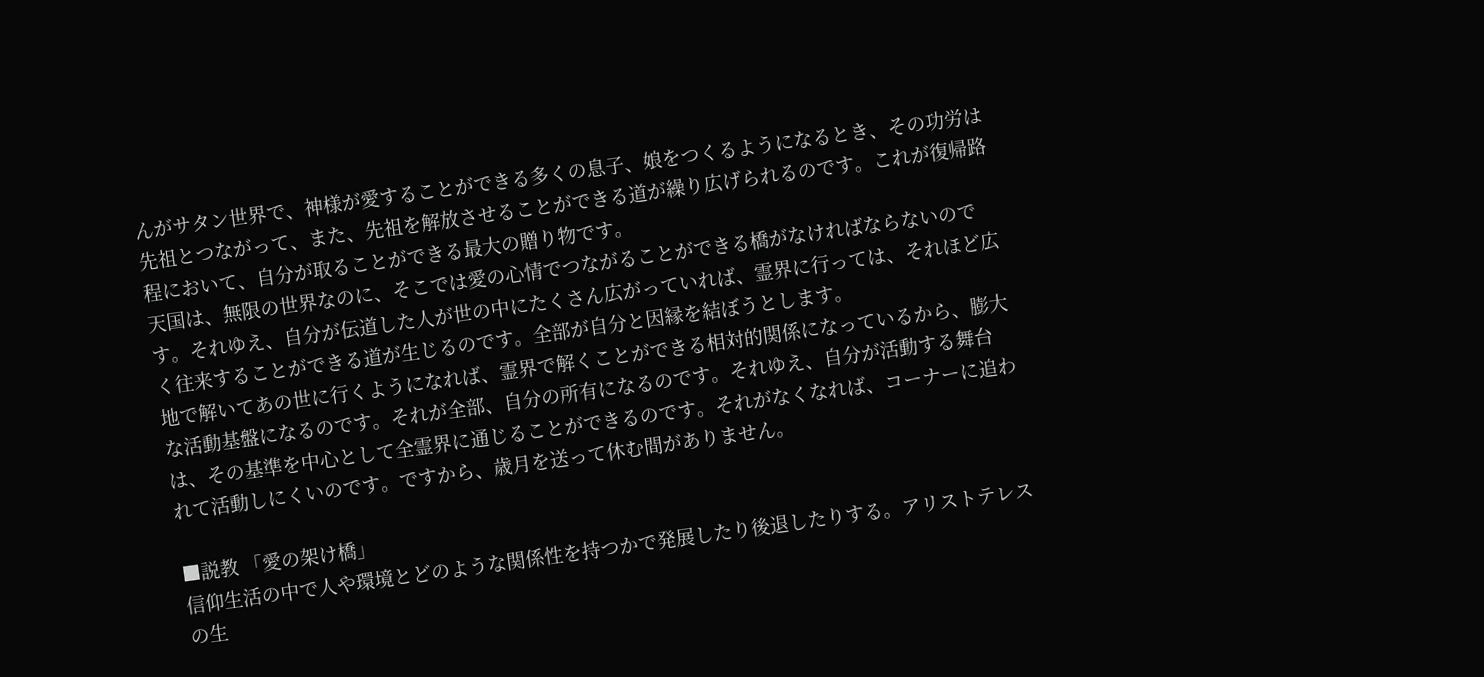んがサタン世界で、神様が愛することができる多くの息子、娘をつくるようになるとき、その功労は先祖とつながって、また、先祖を解放させることができる道が繰り広げられるのです。これが復帰路程において、自分が取ることができる最大の贈り物です。
天国は、無限の世界なのに、そこでは愛の心情でつながることができる橋がなければならないのです。それゆえ、自分が伝道した人が世の中にたくさん広がっていれば、霊界に行っては、それほど広く往来することができる道が生じるのです。全部が自分と因縁を結ぼうとします。
地で解いてあの世に行くようになれば、霊界で解くことができる相対的関係になっているから、膨大な活動基盤になるのです。それが全部、自分の所有になるのです。それゆえ、自分が活動する舞台は、その基準を中心として全霊界に通じることができるのです。それがなくなれば、コーナーに追われて活動しにくいのです。ですから、歳月を送って休む間がありません。

■説教 「愛の架け橋」
信仰生活の中で人や環境とどのような関係性を持つかで発展したり後退したりする。アリストテレスの生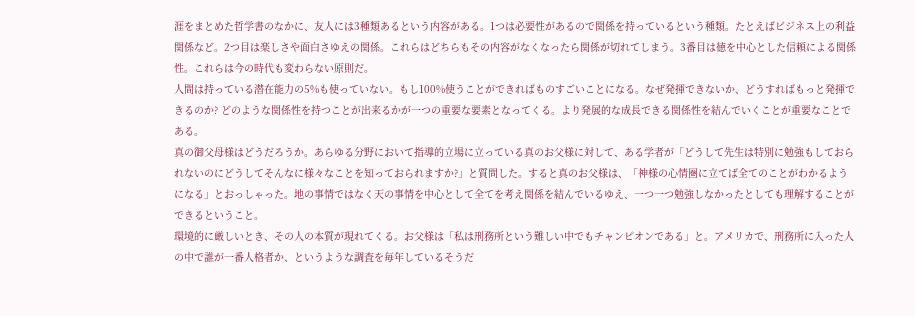涯をまとめた哲学書のなかに、友人には3種類あるという内容がある。1つは必要性があるので関係を持っているという種類。たとえばビジネス上の利益関係など。2つ目は楽しさや面白さゆえの関係。これらはどちらもその内容がなくなったら関係が切れてしまう。3番目は徳を中心とした信頼による関係性。これらは今の時代も変わらない原則だ。
人間は持っている潜在能力の5%も使っていない。もし100%使うことができればものすごいことになる。なぜ発揮できないか、どうすればもっと発揮できるのか? どのような関係性を持つことが出来るかが一つの重要な要素となってくる。より発展的な成長できる関係性を結んでいくことが重要なことである。
真の御父母様はどうだろうか。あらゆる分野において指導的立場に立っている真のお父様に対して、ある学者が「どうして先生は特別に勉強もしておられないのにどうしてそんなに様々なことを知っておられますか?」と質問した。すると真のお父様は、「神様の心情圏に立てば全てのことがわかるようになる」とおっしゃった。地の事情ではなく天の事情を中心として全てを考え関係を結んでいるゆえ、一つ一つ勉強しなかったとしても理解することができるということ。
環境的に厳しいとき、その人の本質が現れてくる。お父様は「私は刑務所という難しい中でもチャンピオンである」と。アメリカで、刑務所に入った人の中で誰が一番人格者か、というような調査を毎年しているそうだ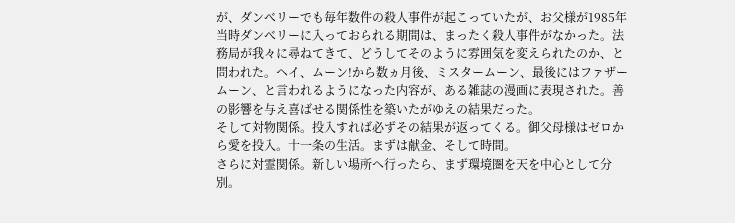が、ダンべリーでも毎年数件の殺人事件が起こっていたが、お父様が1985年当時ダンべリーに入っておられる期間は、まったく殺人事件がなかった。法務局が我々に尋ねてきて、どうしてそのように雰囲気を変えられたのか、と問われた。ヘイ、ムーン!から数ヵ月後、ミスタームーン、最後にはファザームーン、と言われるようになった内容が、ある雑誌の漫画に表現された。善の影響を与え喜ばせる関係性を築いたがゆえの結果だった。
そして対物関係。投入すれば必ずその結果が返ってくる。御父母様はゼロから愛を投入。十一条の生活。まずは献金、そして時間。
さらに対霊関係。新しい場所へ行ったら、まず環境圏を天を中心として分別。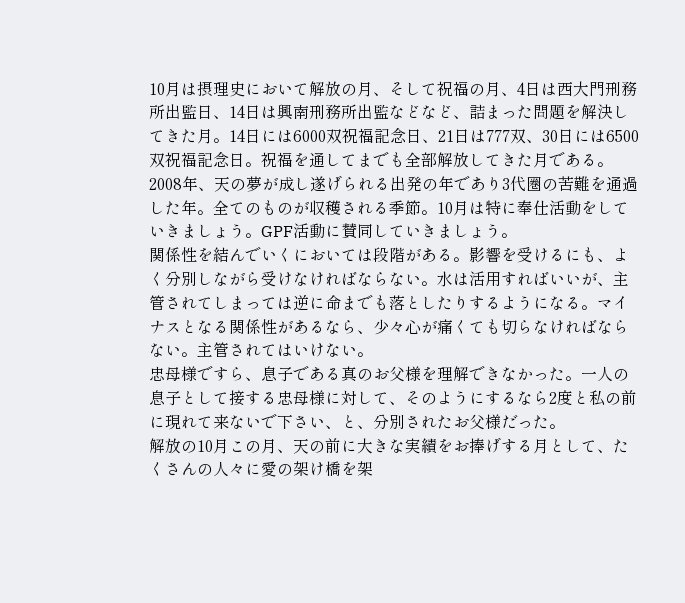10月は摂理史において解放の月、そして祝福の月、4日は西大門刑務所出監日、14日は興南刑務所出監などなど、詰まった問題を解決してきた月。14日には6000双祝福記念日、21日は777双、30日には6500双祝福記念日。祝福を通してまでも全部解放してきた月である。
2008年、天の夢が成し遂げられる出発の年であり3代圏の苦難を通過した年。全てのものが収穫される季節。10月は特に奉仕活動をしていきましょう。GPF活動に賛同していきましょう。
関係性を結んでいくにおいては段階がある。影響を受けるにも、よく分別しながら受けなければならない。水は活用すればいいが、主管されてしまっては逆に命までも落としたりするようになる。マイナスとなる関係性があるなら、少々心が痛くても切らなければならない。主管されてはいけない。
忠母様ですら、息子である真のお父様を理解できなかった。一人の息子として接する忠母様に対して、そのようにするなら2度と私の前に現れて来ないで下さい、と、分別されたお父様だった。
解放の10月この月、天の前に大きな実績をお捧げする月として、たくさんの人々に愛の架け橋を架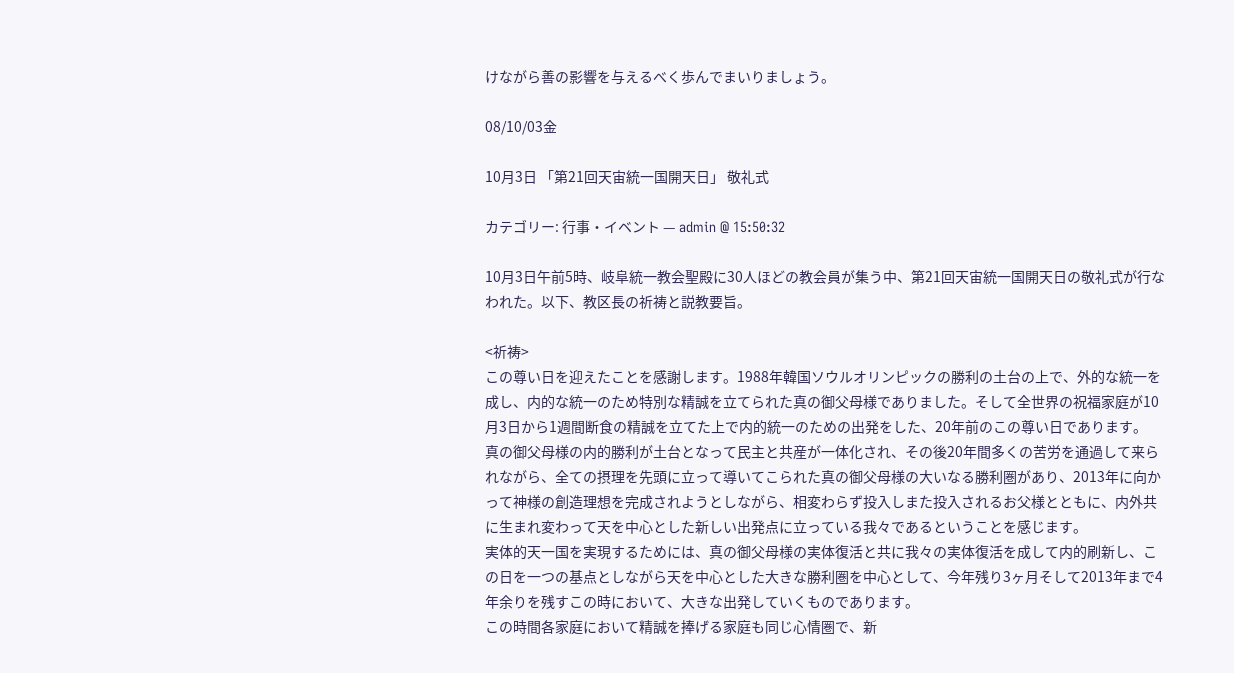けながら善の影響を与えるべく歩んでまいりましょう。

08/10/03金

10月3日 「第21回天宙統一国開天日」 敬礼式

カテゴリー: 行事・イベント — admin @ 15:50:32

10月3日午前5時、岐阜統一教会聖殿に30人ほどの教会員が集う中、第21回天宙統一国開天日の敬礼式が行なわれた。以下、教区長の祈祷と説教要旨。

<祈祷>
この尊い日を迎えたことを感謝します。1988年韓国ソウルオリンピックの勝利の土台の上で、外的な統一を成し、内的な統一のため特別な精誠を立てられた真の御父母様でありました。そして全世界の祝福家庭が10月3日から1週間断食の精誠を立てた上で内的統一のための出発をした、20年前のこの尊い日であります。
真の御父母様の内的勝利が土台となって民主と共産が一体化され、その後20年間多くの苦労を通過して来られながら、全ての摂理を先頭に立って導いてこられた真の御父母様の大いなる勝利圏があり、2013年に向かって神様の創造理想を完成されようとしながら、相変わらず投入しまた投入されるお父様とともに、内外共に生まれ変わって天を中心とした新しい出発点に立っている我々であるということを感じます。
実体的天一国を実現するためには、真の御父母様の実体復活と共に我々の実体復活を成して内的刷新し、この日を一つの基点としながら天を中心とした大きな勝利圏を中心として、今年残り3ヶ月そして2013年まで4年余りを残すこの時において、大きな出発していくものであります。
この時間各家庭において精誠を捧げる家庭も同じ心情圏で、新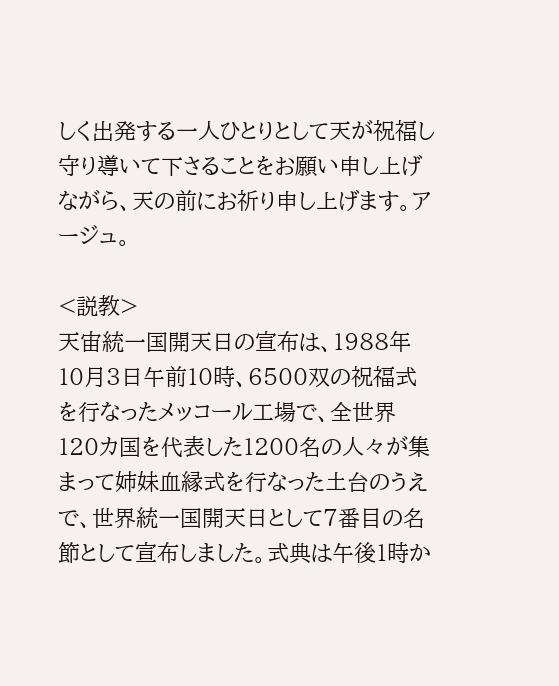しく出発する一人ひとりとして天が祝福し守り導いて下さることをお願い申し上げながら、天の前にお祈り申し上げます。アージュ。

<説教>
天宙統一国開天日の宣布は、1988年10月3日午前10時、6500双の祝福式を行なったメッコール工場で、全世界120カ国を代表した1200名の人々が集まって姉妹血縁式を行なった土台のうえで、世界統一国開天日として7番目の名節として宣布しました。式典は午後1時か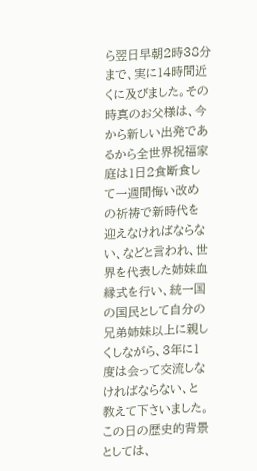ら翌日早朝2時38分まで、実に14時間近くに及びました。その時真のお父様は、今から新しい出発であるから全世界祝福家庭は1日2食断食して一週間悔い改めの祈祷で新時代を迎えなければならない、などと言われ、世界を代表した姉妹血縁式を行い、統一国の国民として自分の兄弟姉妹以上に親しくしながら、3年に1度は会って交流しなければならない、と教えて下さいました。
この日の歴史的背景としては、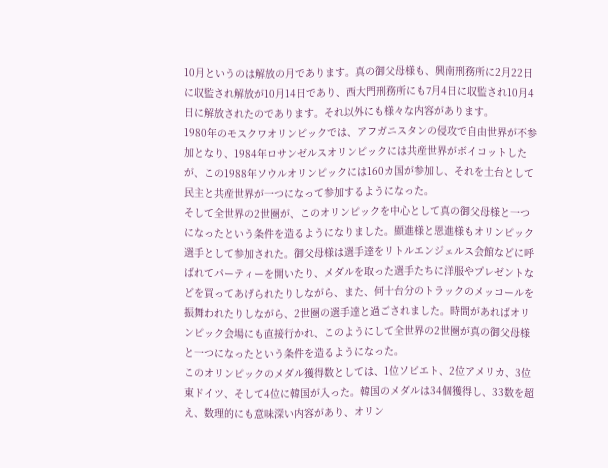10月というのは解放の月であります。真の御父母様も、興南刑務所に2月22日に収監され解放が10月14日であり、西大門刑務所にも7月4日に収監され10月4日に解放されたのであります。それ以外にも様々な内容があります。
1980年のモスクワオリンピックでは、アフガニスタンの侵攻で自由世界が不参加となり、1984年ロサンゼルスオリンピックには共産世界がボイコットしたが、この1988年ソウルオリンピックには160カ国が参加し、それを土台として民主と共産世界が一つになって参加するようになった。
そして全世界の2世圏が、このオリンピックを中心として真の御父母様と一つになったという条件を造るようになりました。顯進様と恩進様もオリンピック選手として参加された。御父母様は選手達をリトルエンジェルス会館などに呼ばれてパーティーを開いたり、メダルを取った選手たちに洋服やプレゼントなどを買ってあげられたりしながら、また、何十台分のトラックのメッコールを振舞われたりしながら、2世圏の選手達と過ごされました。時間があればオリンピック会場にも直接行かれ、このようにして全世界の2世圏が真の御父母様と一つになったという条件を造るようになった。
このオリンピックのメダル獲得数としては、1位ソビエト、2位アメリカ、3位東ドイツ、そして4位に韓国が入った。韓国のメダルは34個獲得し、33数を超え、数理的にも意味深い内容があり、オリン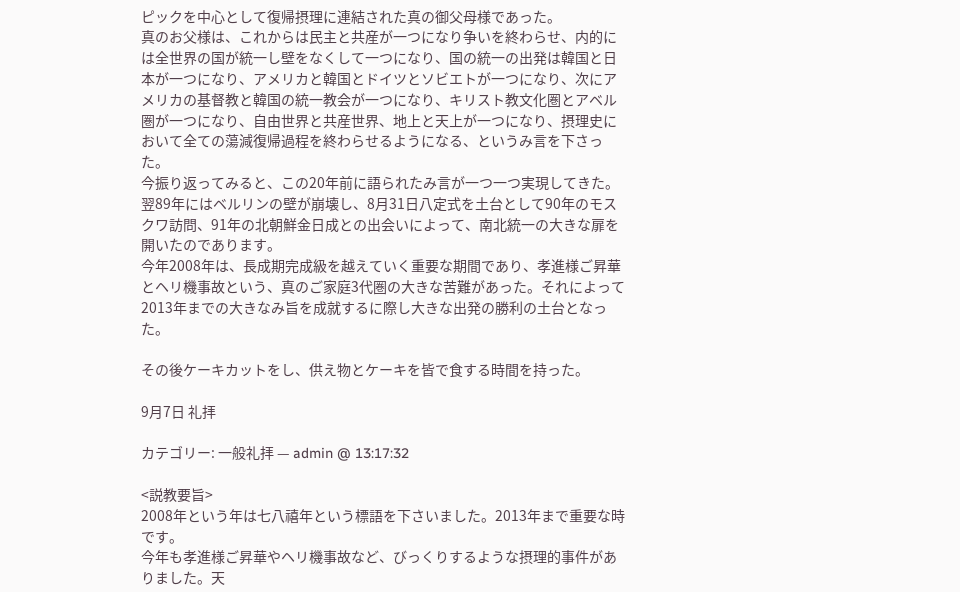ピックを中心として復帰摂理に連結された真の御父母様であった。
真のお父様は、これからは民主と共産が一つになり争いを終わらせ、内的には全世界の国が統一し壁をなくして一つになり、国の統一の出発は韓国と日本が一つになり、アメリカと韓国とドイツとソビエトが一つになり、次にアメリカの基督教と韓国の統一教会が一つになり、キリスト教文化圏とアベル圏が一つになり、自由世界と共産世界、地上と天上が一つになり、摂理史において全ての蕩減復帰過程を終わらせるようになる、というみ言を下さった。
今振り返ってみると、この20年前に語られたみ言が一つ一つ実現してきた。翌89年にはベルリンの壁が崩壊し、8月31日八定式を土台として90年のモスクワ訪問、91年の北朝鮮金日成との出会いによって、南北統一の大きな扉を開いたのであります。
今年2008年は、長成期完成級を越えていく重要な期間であり、孝進様ご昇華とヘリ機事故という、真のご家庭3代圏の大きな苦難があった。それによって2013年までの大きなみ旨を成就するに際し大きな出発の勝利の土台となった。

その後ケーキカットをし、供え物とケーキを皆で食する時間を持った。

9月7日 礼拝

カテゴリー: 一般礼拝 — admin @ 13:17:32

<説教要旨>
2008年という年は七八禧年という標語を下さいました。2013年まで重要な時です。
今年も孝進様ご昇華やヘリ機事故など、びっくりするような摂理的事件がありました。天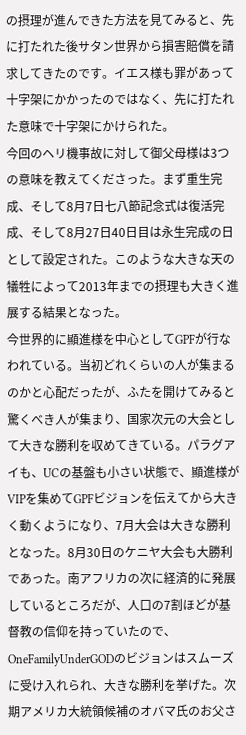の摂理が進んできた方法を見てみると、先に打たれた後サタン世界から損害賠償を請求してきたのです。イエス様も罪があって十字架にかかったのではなく、先に打たれた意味で十字架にかけられた。
今回のヘリ機事故に対して御父母様は3つの意味を教えてくださった。まず重生完成、そして8月7日七八節記念式は復活完成、そして8月27日40日目は永生完成の日として設定された。このような大きな天の犠牲によって2013年までの摂理も大きく進展する結果となった。
今世界的に顯進様を中心としてGPFが行なわれている。当初どれくらいの人が集まるのかと心配だったが、ふたを開けてみると驚くべき人が集まり、国家次元の大会として大きな勝利を収めてきている。パラグアイも、UCの基盤も小さい状態で、顯進様がVIPを集めてGPFビジョンを伝えてから大きく動くようになり、7月大会は大きな勝利となった。8月30日のケニヤ大会も大勝利であった。南アフリカの次に経済的に発展しているところだが、人口の7割ほどが基督教の信仰を持っていたので、OneFamilyUnderGODのビジョンはスムーズに受け入れられ、大きな勝利を挙げた。次期アメリカ大統領候補のオバマ氏のお父さ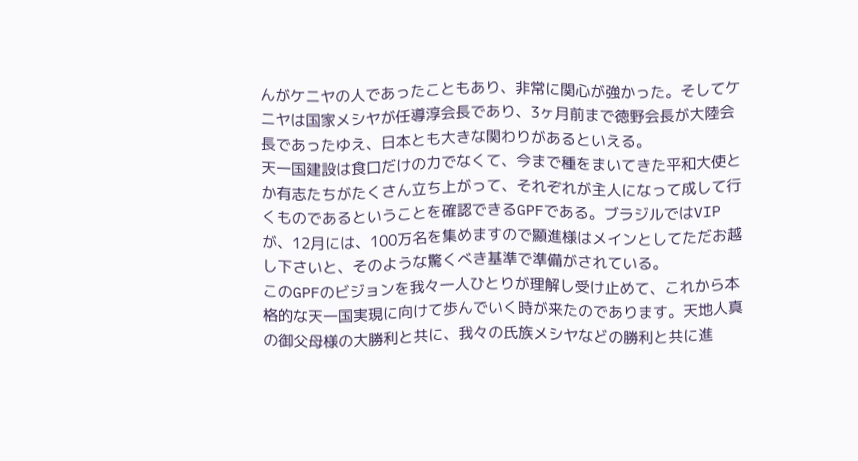んがケニヤの人であったこともあり、非常に関心が強かった。そしてケニヤは国家メシヤが任導淳会長であり、3ヶ月前まで徳野会長が大陸会長であったゆえ、日本とも大きな関わりがあるといえる。
天一国建設は食口だけの力でなくて、今まで種をまいてきた平和大使とか有志たちがたくさん立ち上がって、それぞれが主人になって成して行くものであるということを確認できるGPFである。ブラジルではVIPが、12月には、100万名を集めますので顯進様はメインとしてただお越し下さいと、そのような驚くべき基準で準備がされている。
このGPFのビジョンを我々一人ひとりが理解し受け止めて、これから本格的な天一国実現に向けて歩んでいく時が来たのであります。天地人真の御父母様の大勝利と共に、我々の氏族メシヤなどの勝利と共に進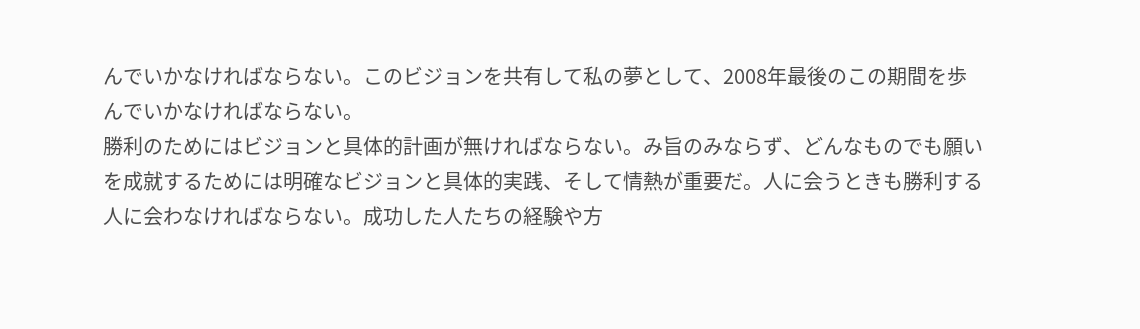んでいかなければならない。このビジョンを共有して私の夢として、2008年最後のこの期間を歩んでいかなければならない。
勝利のためにはビジョンと具体的計画が無ければならない。み旨のみならず、どんなものでも願いを成就するためには明確なビジョンと具体的実践、そして情熱が重要だ。人に会うときも勝利する人に会わなければならない。成功した人たちの経験や方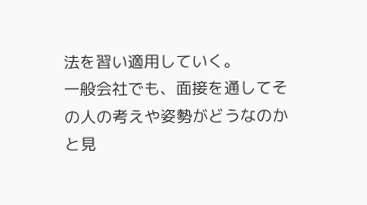法を習い適用していく。
一般会社でも、面接を通してその人の考えや姿勢がどうなのかと見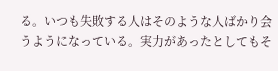る。いつも失敗する人はそのような人ばかり会うようになっている。実力があったとしてもそ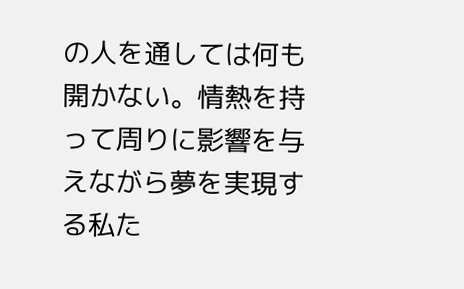の人を通しては何も開かない。情熱を持って周りに影響を与えながら夢を実現する私た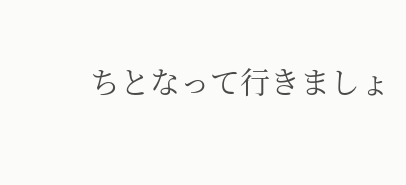ちとなって行きましょ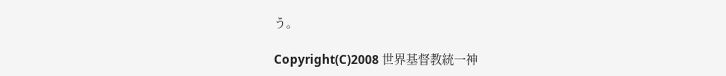う。

Copyright(C)2008 世界基督教統一神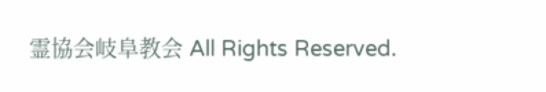霊協会岐阜教会 All Rights Reserved.